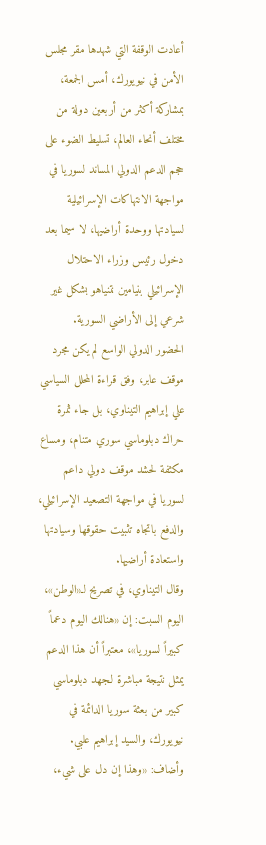أعادت الوقفة التي شهدها مقر مجلس الأمن في نيويورك، أمس الجمعة، بمشاركة أكثر من أربعين دولة من مختلف أنحاء العالم، تسليط الضوء على حجم الدعم الدولي المساند لسوريا في مواجهة الانتهاكات الإسرائيلية لسيادتها ووحدة أراضيها، لا سيما بعد دخول رئيس وزراء الاحتلال الإسرائيلي بنيامين نتنياهو بشكل غير شرعي إلى الأراضي السورية.
الحضور الدولي الواسع لم يكن مجرد موقف عابر، وفق قراءة المحلل السياسي علي إبراهيم التيناوي، بل جاء ثمرة حراك دبلوماسي سوري متنام، ومساع مكثفة لحشد موقف دولي داعم لسوريا في مواجهة التصعيد الإسرائيلي، والدفع باتجاه تثبيت حقوقها وسيادتها واستعادة أراضيها.
وقال التيناوي، في تصريح لـ«الوطن»، اليوم السبت: إن «هنالك اليوم دعماً كبيراً لسوريا»، معتبراً أن هذا الدعم يمثل نتيجة مباشرة لـجهد دبلوماسي كبير من بعثة سوريا الدائمة في نيويورك، والسيد إبراهيم علبي.
وأضاف: «وهذا إن دل على شيء،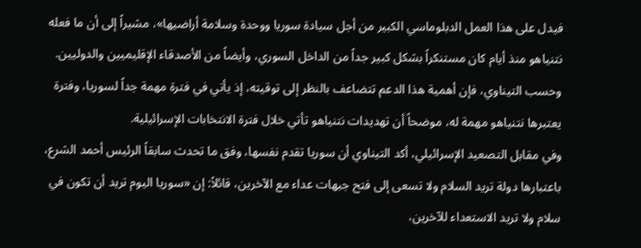فيدل على هذا العمل الدبلوماسي الكبير من أجل سيادة سوريا ووحدة وسلامة أراضيها»، مشيراً إلى أن ما فعله نتنياهو منذ أيام كان مستنكراً بشكل كبير جداً من الداخل السوري، وأيضاً من الأصدقاء الإقليميين والدوليين.
وحسب التيناوي، فإن أهمية هذا الدعم تتضاعف بالنظر إلى توقيته، إذ يأتي في فترة مهمة جداً لسوريا، وفترة يعتبرها نتنياهو مهمة له، موضحاً أن تهديدات نتنياهو تأتي خلال فترة الانتخابات الإسرائيلية.
وفي مقابل التصعيد الإسرائيلي، أكد التيناوي أن سوريا تقدم نفسها، وفق ما تحدث سابقاً الرئيس أحمد الشرع، باعتبارها دولة تريد السلام ولا تسعى إلى فتح جبهات عداء مع الآخرين، قائلاً: إن «سوريا اليوم تريد أن تكون في سلام ولا تريد الاستعداء للآخرين،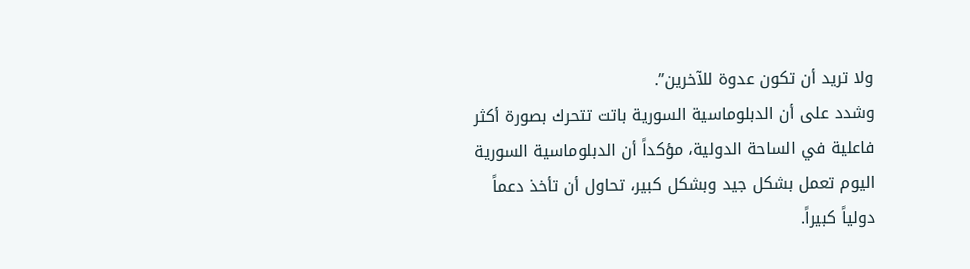ولا تريد أن تكون عدوة للآخرين”.
وشدد على أن الدبلوماسية السورية باتت تتحرك بصورة أكثر فاعلية في الساحة الدولية، مؤكداً أن الدبلوماسية السورية اليوم تعمل بشكل جيد وبشكل كبير، تحاول أن تأخذ دعماً دولياً كبيراً.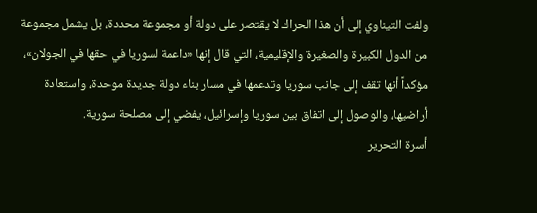ولفت التيناوي إلى أن هذا الحراك لا يقتصر على دولة أو مجموعة محددة، بل يشمل مجموعة من الدول الكبيرة والصغيرة والإقليمية، التي قال إنها «داعمة لسوريا في حقها في الجولان»، مؤكداً أنها تقف إلى جانب سوريا وتدعمها في مسار بناء دولة جديدة موحدة، واستعادة أراضيها، والوصول إلى اتفاق بين سوريا وإسرائيل، يفضي إلى مصلحة سورية.
أسرة التحرير